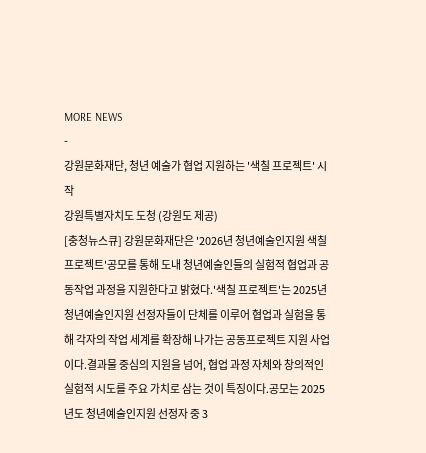MORE NEWS
-
강원문화재단, 청년 예술가 협업 지원하는 '색칠 프로젝트' 시작
강원특별자치도 도청 (강원도 제공)
[충청뉴스큐] 강원문화재단은 '2026년 청년예술인지원 색칠 프로젝트'공모를 통해 도내 청년예술인들의 실험적 협업과 공동작업 과정을 지원한다고 밝혔다.'색칠 프로젝트'는 2025년 청년예술인지원 선정자들이 단체를 이루어 협업과 실험을 통해 각자의 작업 세계를 확장해 나가는 공동프로젝트 지원 사업이다.결과물 중심의 지원을 넘어, 협업 과정 자체와 창의적인 실험적 시도를 주요 가치로 삼는 것이 특징이다.공모는 2025년도 청년예술인지원 선정자 중 3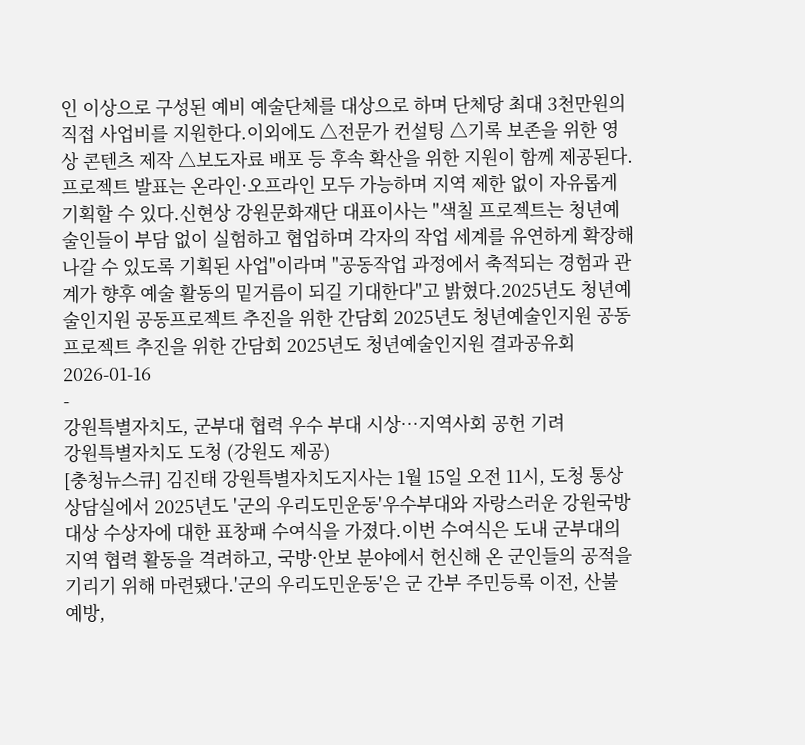인 이상으로 구성된 예비 예술단체를 대상으로 하며 단체당 최대 3천만원의 직접 사업비를 지원한다.이외에도 △전문가 컨설팅 △기록 보존을 위한 영상 콘텐츠 제작 △보도자료 배포 등 후속 확산을 위한 지원이 함께 제공된다.프로젝트 발표는 온라인·오프라인 모두 가능하며 지역 제한 없이 자유롭게 기획할 수 있다.신현상 강원문화재단 대표이사는 "색칠 프로젝트는 청년예술인들이 부담 없이 실험하고 협업하며 각자의 작업 세계를 유연하게 확장해 나갈 수 있도록 기획된 사업"이라며 "공동작업 과정에서 축적되는 경험과 관계가 향후 예술 활동의 밑거름이 되길 기대한다"고 밝혔다.2025년도 청년예술인지원 공동프로젝트 추진을 위한 간담회 2025년도 청년예술인지원 공동프로젝트 추진을 위한 간담회 2025년도 청년예술인지원 결과공유회
2026-01-16
-
강원특별자치도, 군부대 협력 우수 부대 시상…지역사회 공헌 기려
강원특별자치도 도청 (강원도 제공)
[충청뉴스큐] 김진태 강원특별자치도지사는 1월 15일 오전 11시, 도청 통상상담실에서 2025년도 '군의 우리도민운동'우수부대와 자랑스러운 강원국방대상 수상자에 대한 표창패 수여식을 가졌다.이번 수여식은 도내 군부대의 지역 협력 활동을 격려하고, 국방·안보 분야에서 헌신해 온 군인들의 공적을 기리기 위해 마련됐다.'군의 우리도민운동'은 군 간부 주민등록 이전, 산불 예방,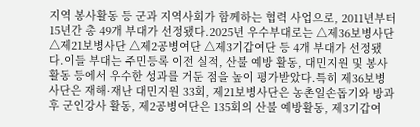지역 봉사활동 등 군과 지역사회가 함께하는 협력 사업으로, 2011년부터 15년간 총 49개 부대가 선정됐다.2025년 우수부대로는 △제36보병사단 △제21보병사단 △제2공병여단 △제3기갑여단 등 4개 부대가 선정됐다.이들 부대는 주민등록 이전 실적, 산불 예방 활동, 대민지원 및 봉사활동 등에서 우수한 성과를 거둔 점을 높이 평가받았다.특히 제36보병사단은 재해·재난 대민지원 33회, 제21보병사단은 농촌일손돕기와 방과 후 군인강사 활동, 제2공병여단은 135회의 산불 예방활동, 제3기갑여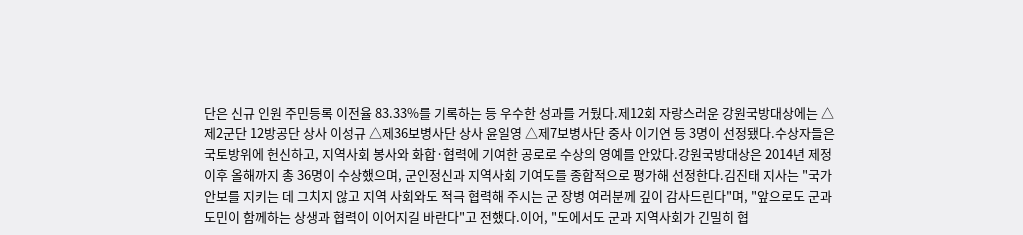단은 신규 인원 주민등록 이전율 83.33%를 기록하는 등 우수한 성과를 거뒀다.제12회 자랑스러운 강원국방대상에는 △제2군단 12방공단 상사 이성규 △제36보병사단 상사 윤일영 △제7보병사단 중사 이기연 등 3명이 선정됐다.수상자들은 국토방위에 헌신하고, 지역사회 봉사와 화합·협력에 기여한 공로로 수상의 영예를 안았다.강원국방대상은 2014년 제정 이후 올해까지 총 36명이 수상했으며, 군인정신과 지역사회 기여도를 종합적으로 평가해 선정한다.김진태 지사는 "국가 안보를 지키는 데 그치지 않고 지역 사회와도 적극 협력해 주시는 군 장병 여러분께 깊이 감사드린다"며, "앞으로도 군과 도민이 함께하는 상생과 협력이 이어지길 바란다"고 전했다.이어, "도에서도 군과 지역사회가 긴밀히 협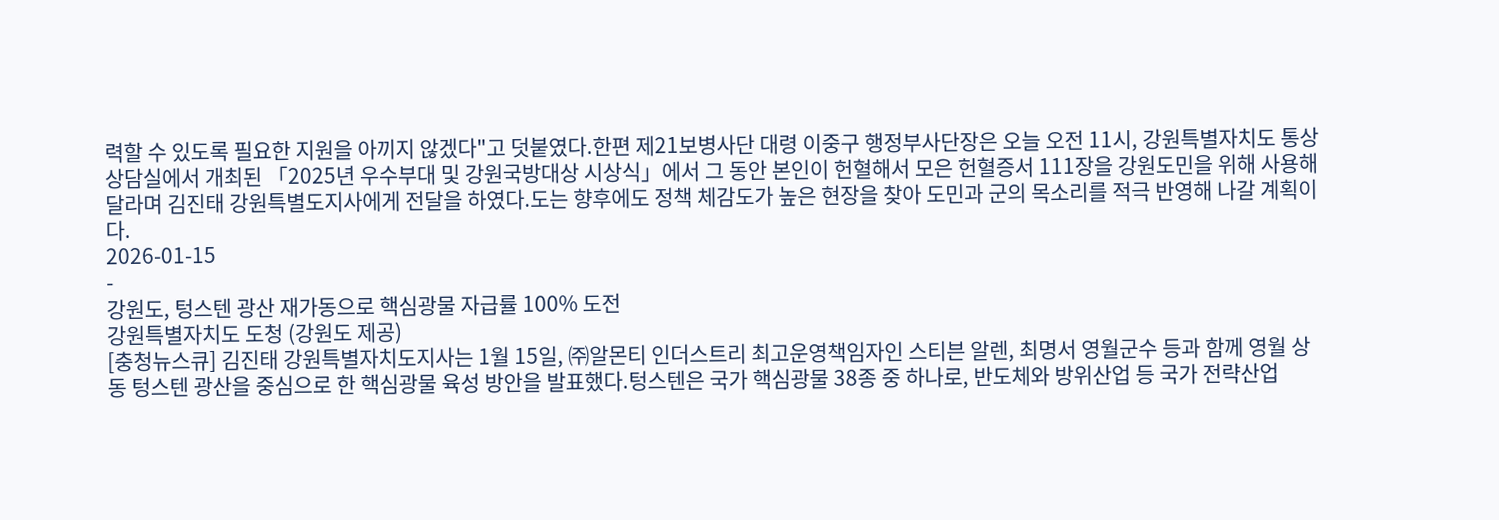력할 수 있도록 필요한 지원을 아끼지 않겠다"고 덧붙였다.한편 제21보병사단 대령 이중구 행정부사단장은 오늘 오전 11시, 강원특별자치도 통상상담실에서 개최된 「2025년 우수부대 및 강원국방대상 시상식」에서 그 동안 본인이 헌혈해서 모은 헌혈증서 111장을 강원도민을 위해 사용해 달라며 김진태 강원특별도지사에게 전달을 하였다.도는 향후에도 정책 체감도가 높은 현장을 찾아 도민과 군의 목소리를 적극 반영해 나갈 계획이다.
2026-01-15
-
강원도, 텅스텐 광산 재가동으로 핵심광물 자급률 100% 도전
강원특별자치도 도청 (강원도 제공)
[충청뉴스큐] 김진태 강원특별자치도지사는 1월 15일, ㈜알몬티 인더스트리 최고운영책임자인 스티븐 알렌, 최명서 영월군수 등과 함께 영월 상동 텅스텐 광산을 중심으로 한 핵심광물 육성 방안을 발표했다.텅스텐은 국가 핵심광물 38종 중 하나로, 반도체와 방위산업 등 국가 전략산업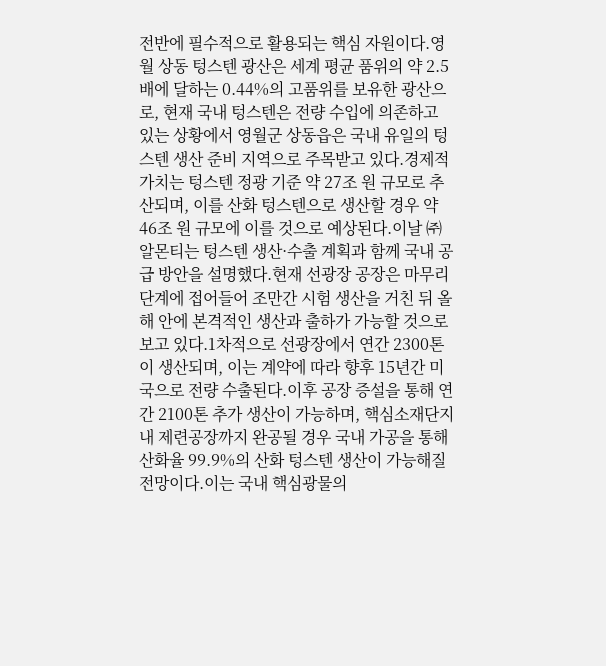전반에 필수적으로 활용되는 핵심 자원이다.영월 상동 텅스텐 광산은 세계 평균 품위의 약 2.5배에 달하는 0.44%의 고품위를 보유한 광산으로, 현재 국내 텅스텐은 전량 수입에 의존하고 있는 상황에서 영월군 상동읍은 국내 유일의 텅스텐 생산 준비 지역으로 주목받고 있다.경제적 가치는 텅스텐 정광 기준 약 27조 원 규모로 추산되며, 이를 산화 텅스텐으로 생산할 경우 약 46조 원 규모에 이를 것으로 예상된다.이날 ㈜알몬티는 텅스텐 생산·수출 계획과 함께 국내 공급 방안을 설명했다.현재 선광장 공장은 마무리 단계에 접어들어 조만간 시험 생산을 거친 뒤 올해 안에 본격적인 생산과 출하가 가능할 것으로 보고 있다.1차적으로 선광장에서 연간 2300톤이 생산되며, 이는 계약에 따라 향후 15년간 미국으로 전량 수출된다.이후 공장 증설을 통해 연간 2100톤 추가 생산이 가능하며, 핵심소재단지 내 제련공장까지 완공될 경우 국내 가공을 통해 산화율 99.9%의 산화 텅스텐 생산이 가능해질 전망이다.이는 국내 핵심광물의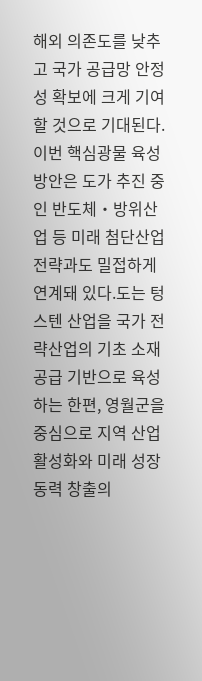해외 의존도를 낮추고 국가 공급망 안정성 확보에 크게 기여할 것으로 기대된다.이번 핵심광물 육성방안은 도가 추진 중인 반도체‧방위산업 등 미래 첨단산업 전략과도 밀접하게 연계돼 있다.도는 텅스텐 산업을 국가 전략산업의 기초 소재 공급 기반으로 육성하는 한편, 영월군을 중심으로 지역 산업 활성화와 미래 성장동력 창출의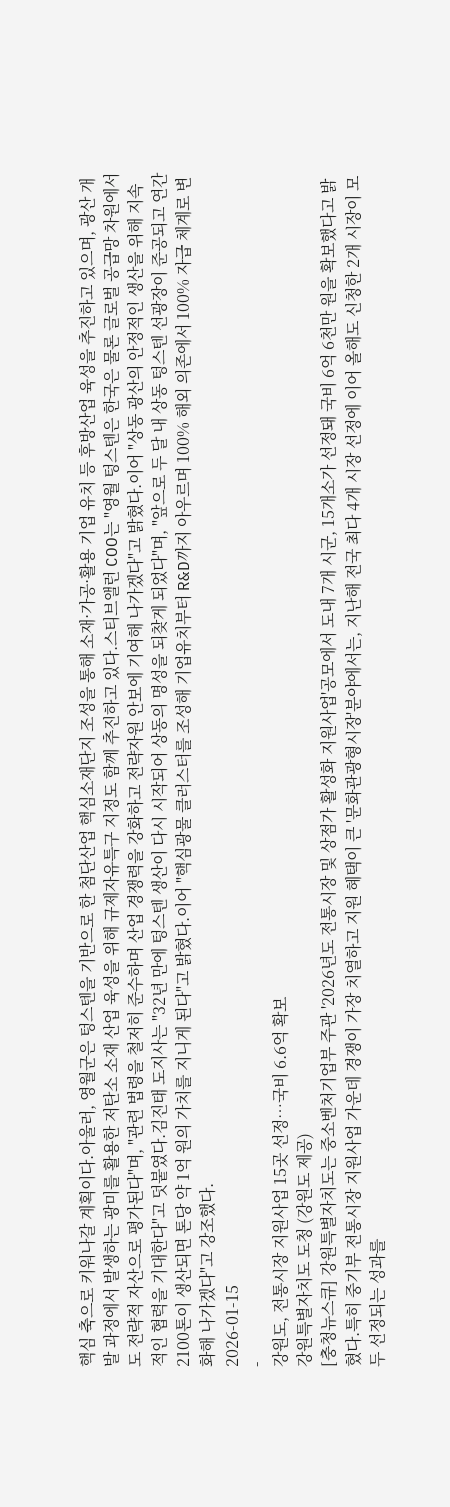핵심 축으로 키워나갈 계획이다.아울러, 영월군은 텅스텐을 기반으로 한 첨단산업 핵심소재단지 조성을 통해 소재·가공·활용 기업 유치 등 후방산업 육성을 추진하고 있으며, 광산 개발 과정에서 발생하는 광미를 활용한 저탄소 소재 산업 육성을 위해 규제자유특구 지정도 함께 추진하고 있다.스티브앨런 COO는 "영월 텅스텐은 한국은 물론 글로벌 공급망 차원에서도 전략적 자산으로 평가된다"며, "관련 법령을 철저히 준수하며 산업 경쟁력을 강화하고 전략자원 안보에 기여해 나가겠다"고 밝혔다.이어 "상동 광산의 안정적인 생산을 위해 지속적인 협력을 기대한다"고 덧붙였다.김진태 도지사는 "32년 만에 텅스텐 생산이 다시 시작되어 상동의 명성을 되찾게 되었다"며, "앞으로 두 달 내 상동 텅스텐 선광장이 준공되고 연간 2100톤이 생산되면 톤당 약 1억 원의 가치를 지니게 된다"고 밝혔다.이어 "핵심광물 클러스터를 조성해 기업유치부터 R&D까지 아우르며 100% 해외 의존에서 100% 자급 체계로 변화해 나가겠다"고 강조했다.
2026-01-15
-
강원도, 전통시장 지원사업 15곳 선정…국비 6.6억 확보
강원특별자치도 도청 (강원도 제공)
[충청뉴스큐] 강원특별자치도는 중소벤처기업부 주관 '2026년도 전통시장 및 상점가 활성화 지원사업'공모에서 도내 7개 시군, 15개소가 선정돼 국비 6억 6천만 원을 확보했다고 밝혔다.특히 중기부 전통시장 지원사업 가운데 경쟁이 가장 치열하고 지원 혜택이 큰 '문화관광형시장'분야에서는, 지난해 전국 최다 4개 시장 선정에 이어 올해도 신청한 2개 시장이 모두 선정되는 성과를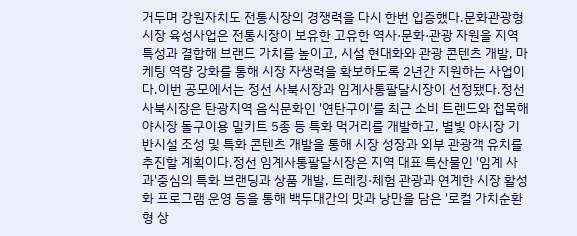거두며 강원자치도 전통시장의 경쟁력을 다시 한번 입증했다.문화관광형시장 육성사업은 전통시장이 보유한 고유한 역사·문화·관광 자원을 지역 특성과 결합해 브랜드 가치를 높이고, 시설 현대화와 관광 콘텐츠 개발, 마케팅 역량 강화를 통해 시장 자생력을 확보하도록 2년간 지원하는 사업이다.이번 공모에서는 정선 사북시장과 임계사통팔달시장이 선정됐다.정선 사북시장은 탄광지역 음식문화인 '연탄구이'를 최근 소비 트렌드와 접목해 야시장 돌구이용 밀키트 5종 등 특화 먹거리를 개발하고, 별빛 야시장 기반시설 조성 및 특화 콘텐츠 개발을 통해 시장 성장과 외부 관광객 유치를 추진할 계획이다.정선 임계사통팔달시장은 지역 대표 특산물인 '임계 사과'중심의 특화 브랜딩과 상품 개발, 트레킹·체험 관광과 연계한 시장 활성화 프로그램 운영 등을 통해 백두대간의 맛과 낭만을 담은 '로컬 가치순환형 상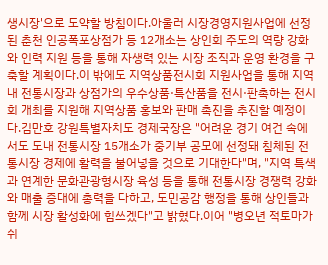생시장'으로 도약할 방침이다.아울러 시장경영지원사업에 선정된 춘천 인공폭포상점가 등 12개소는 상인회 주도의 역량 강화와 인력 지원 등을 통해 자생력 있는 시장 조직과 운영 환경을 구축할 계획이다.이 밖에도 지역상품전시회 지원사업을 통해 지역 내 전통시장과 상점가의 우수상품·특산품을 전시·판촉하는 전시회 개최를 지원해 지역상품 홍보와 판매 촉진을 추진할 예정이다.김만호 강원특별자치도 경제국장은 "어려운 경기 여건 속에서도 도내 전통시장 15개소가 중기부 공모에 선정돼 침체된 전통시장 경제에 활력을 불어넣을 것으로 기대한다"며, "지역 특색과 연계한 문화관광형시장 육성 등을 통해 전통시장 경쟁력 강화와 매출 증대에 총력을 다하고, 도민공감 행정을 통해 상인들과 함께 시장 활성화에 힘쓰겠다"고 밝혔다.이어 "병오년 적토마가 쉬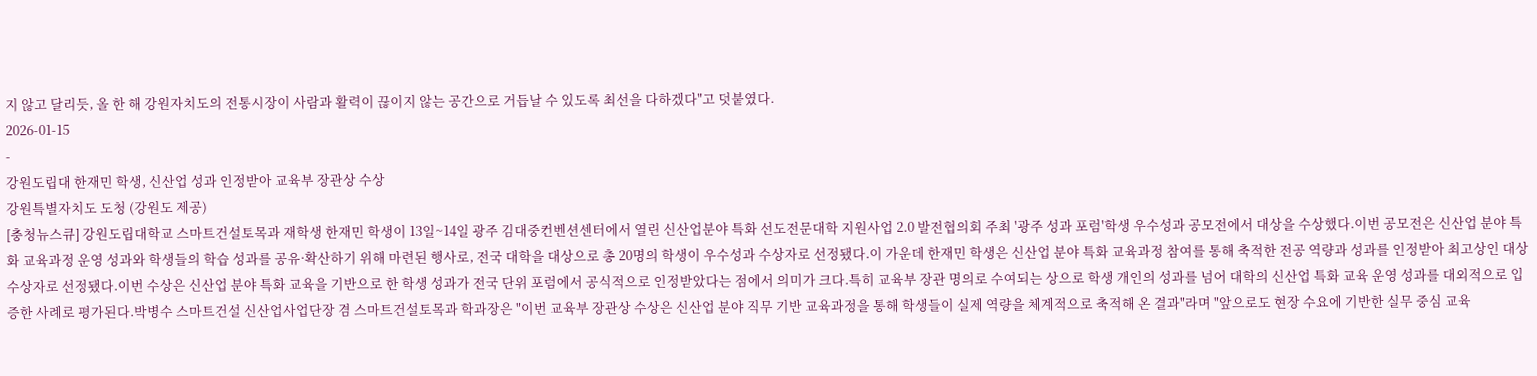지 않고 달리듯, 올 한 해 강원자치도의 전통시장이 사람과 활력이 끊이지 않는 공간으로 거듭날 수 있도록 최선을 다하겠다"고 덧붙였다.
2026-01-15
-
강원도립대 한재민 학생, 신산업 성과 인정받아 교육부 장관상 수상
강원특별자치도 도청 (강원도 제공)
[충청뉴스큐] 강원도립대학교 스마트건설토목과 재학생 한재민 학생이 13일~14일 광주 김대중컨벤션센터에서 열린 신산업분야 특화 선도전문대학 지원사업 2.0 발전협의회 주최 '광주 성과 포럼'학생 우수성과 공모전에서 대상을 수상했다.이번 공모전은 신산업 분야 특화 교육과정 운영 성과와 학생들의 학습 성과를 공유·확산하기 위해 마련된 행사로, 전국 대학을 대상으로 총 20명의 학생이 우수성과 수상자로 선정됐다.이 가운데 한재민 학생은 신산업 분야 특화 교육과정 참여를 통해 축적한 전공 역량과 성과를 인정받아 최고상인 대상 수상자로 선정됐다.이번 수상은 신산업 분야 특화 교육을 기반으로 한 학생 성과가 전국 단위 포럼에서 공식적으로 인정받았다는 점에서 의미가 크다.특히 교육부 장관 명의로 수여되는 상으로 학생 개인의 성과를 넘어 대학의 신산업 특화 교육 운영 성과를 대외적으로 입증한 사례로 평가된다.박병수 스마트건설 신산업사업단장 겸 스마트건설토목과 학과장은 "이번 교육부 장관상 수상은 신산업 분야 직무 기반 교육과정을 통해 학생들이 실제 역량을 체계적으로 축적해 온 결과"라며 "앞으로도 현장 수요에 기반한 실무 중심 교육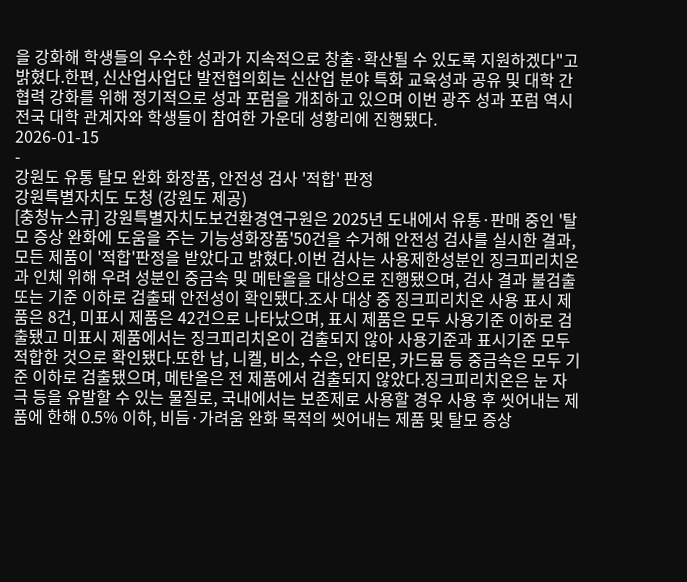을 강화해 학생들의 우수한 성과가 지속적으로 창출·확산될 수 있도록 지원하겠다"고 밝혔다.한편, 신산업사업단 발전협의회는 신산업 분야 특화 교육성과 공유 및 대학 간 협력 강화를 위해 정기적으로 성과 포럼을 개최하고 있으며 이번 광주 성과 포럼 역시 전국 대학 관계자와 학생들이 참여한 가운데 성황리에 진행됐다.
2026-01-15
-
강원도 유통 탈모 완화 화장품, 안전성 검사 '적합' 판정
강원특별자치도 도청 (강원도 제공)
[충청뉴스큐] 강원특별자치도보건환경연구원은 2025년 도내에서 유통·판매 중인 '탈모 증상 완화에 도움을 주는 기능성화장품'50건을 수거해 안전성 검사를 실시한 결과, 모든 제품이 '적합'판정을 받았다고 밝혔다.이번 검사는 사용제한성분인 징크피리치온과 인체 위해 우려 성분인 중금속 및 메탄올을 대상으로 진행됐으며, 검사 결과 불검출 또는 기준 이하로 검출돼 안전성이 확인됐다.조사 대상 중 징크피리치온 사용 표시 제품은 8건, 미표시 제품은 42건으로 나타났으며, 표시 제품은 모두 사용기준 이하로 검출됐고 미표시 제품에서는 징크피리치온이 검출되지 않아 사용기준과 표시기준 모두 적합한 것으로 확인됐다.또한 납, 니켈, 비소, 수은, 안티몬, 카드뮴 등 중금속은 모두 기준 이하로 검출됐으며, 메탄올은 전 제품에서 검출되지 않았다.징크피리치온은 눈 자극 등을 유발할 수 있는 물질로, 국내에서는 보존제로 사용할 경우 사용 후 씻어내는 제품에 한해 0.5% 이하, 비듬·가려움 완화 목적의 씻어내는 제품 및 탈모 증상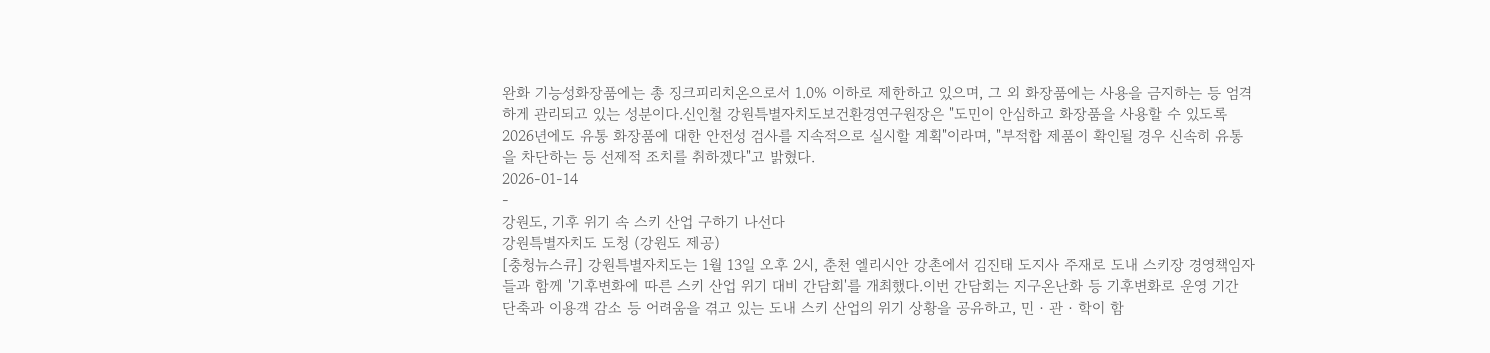완화 기능성화장품에는 총 징크피리치온으로서 1.0% 이하로 제한하고 있으며, 그 외 화장품에는 사용을 금지하는 등 엄격하게 관리되고 있는 성분이다.신인철 강원특별자치도보건환경연구원장은 "도민이 안심하고 화장품을 사용할 수 있도록 2026년에도 유통 화장품에 대한 안전성 검사를 지속적으로 실시할 계획"이라며, "부적합 제품이 확인될 경우 신속히 유통을 차단하는 등 선제적 조치를 취하겠다"고 밝혔다.
2026-01-14
-
강원도, 기후 위기 속 스키 산업 구하기 나선다
강원특별자치도 도청 (강원도 제공)
[충청뉴스큐] 강원특별자치도는 1월 13일 오후 2시, 춘천 엘리시안 강촌에서 김진태 도지사 주재로 도내 스키장 경영책임자들과 함께 '기후변화에 따른 스키 산업 위기 대비 간담회'를 개최했다.이번 간담회는 지구온난화 등 기후변화로 운영 기간 단축과 이용객 감소 등 어려움을 겪고 있는 도내 스키 산업의 위기 상황을 공유하고, 민‧관‧학이 함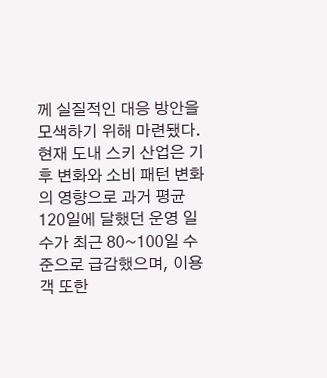께 실질적인 대응 방안을 모색하기 위해 마련됐다.현재 도내 스키 산업은 기후 변화와 소비 패턴 변화의 영향으로 과거 평균 120일에 달했던 운영 일수가 최근 80~100일 수준으로 급감했으며, 이용객 또한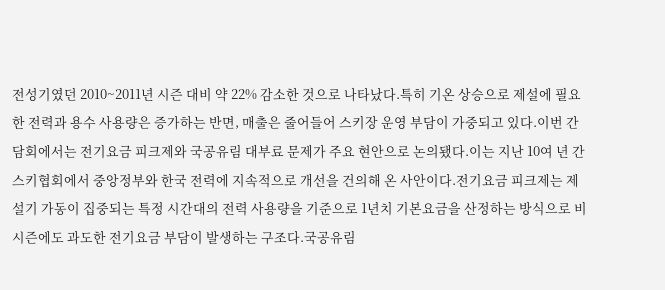전성기였던 2010~2011년 시즌 대비 약 22% 감소한 것으로 나타났다.특히 기온 상승으로 제설에 필요한 전력과 용수 사용량은 증가하는 반면, 매출은 줄어들어 스키장 운영 부담이 가중되고 있다.이번 간담회에서는 전기요금 피크제와 국공유림 대부료 문제가 주요 현안으로 논의됐다.이는 지난 10여 년 간 스키협회에서 중앙정부와 한국 전력에 지속적으로 개선을 건의해 온 사안이다.전기요금 피크제는 제설기 가동이 집중되는 특정 시간대의 전력 사용량을 기준으로 1년치 기본요금을 산정하는 방식으로 비시즌에도 과도한 전기요금 부담이 발생하는 구조다.국공유림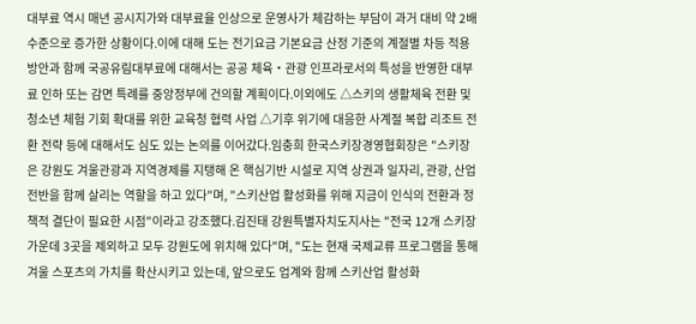대부료 역시 매년 공시지가와 대부료율 인상으로 운영사가 체감하는 부담이 과거 대비 약 2배 수준으로 증가한 상황이다.이에 대해 도는 전기요금 기본요금 산정 기준의 계절별 차등 적용 방안과 함께 국공유림대부료에 대해서는 공공 체육‧관광 인프라로서의 특성을 반영한 대부료 인하 또는 감면 특례를 중앙정부에 건의할 계획이다.이외에도 △스키의 생활체육 전환 및 청소년 체험 기회 확대를 위한 교육청 협력 사업 △기후 위기에 대응한 사계절 복합 리조트 전환 전략 등에 대해서도 심도 있는 논의를 이어갔다.임충희 한국스키장경영협회장은 "스키장은 강원도 겨울관광과 지역경제를 지탱해 온 핵심기반 시설로 지역 상권과 일자리, 관광, 산업 전반을 함께 살리는 역할을 하고 있다"며, "스키산업 활성화를 위해 지금이 인식의 전환과 정책적 결단이 필요한 시점"이라고 강조했다.김진태 강원특별자치도지사는 "전국 12개 스키장 가운데 3곳을 제외하고 모두 강원도에 위치해 있다"며, "도는 현재 국제교류 프로그램을 통해 겨울 스포츠의 가치를 확산시키고 있는데, 앞으로도 업계와 함께 스키산업 활성화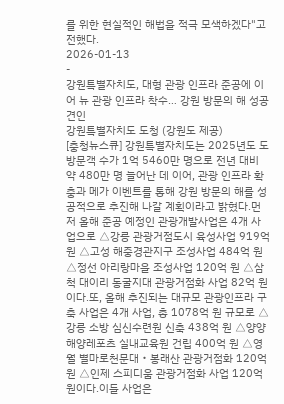를 위한 현실적인 해법을 적극 모색하겠다"고 전했다.
2026-01-13
-
강원특별자치도, 대형 관광 인프라 준공에 이어 뉴 관광 인프라 착수… 강원 방문의 해 성공 견인
강원특별자치도 도청 (강원도 제공)
[충청뉴스큐] 강원특별자치도는 2025년도 도 방문객 수가 1억 5460만 명으로 전년 대비 약 480만 명 늘어난 데 이어, 관광 인프라 확충과 메가 이벤트를 통해 강원 방문의 해를 성공적으로 추진해 나갈 계획이라고 밝혔다.먼저 올해 준공 예정인 관광개발사업은 4개 사업으로 △강릉 관광거점도시 육성사업 919억 원 △고성 해중경관지구 조성사업 484억 원 △정선 아리랑마을 조성사업 120억 원 △삼척 대이리 동굴지대 관광거점화 사업 82억 원이다.또, 올해 추진되는 대규모 관광인프라 구축 사업은 4개 사업, 총 1078억 원 규모로 △강릉 소방 심신수련원 신축 438억 원 △양양 해양레포츠 실내교육원 건립 400억 원 △영월 별마로천문대‧봉래산 관광거점화 120억 원 △인제 스피디움 관광거점화 사업 120억 원이다.이들 사업은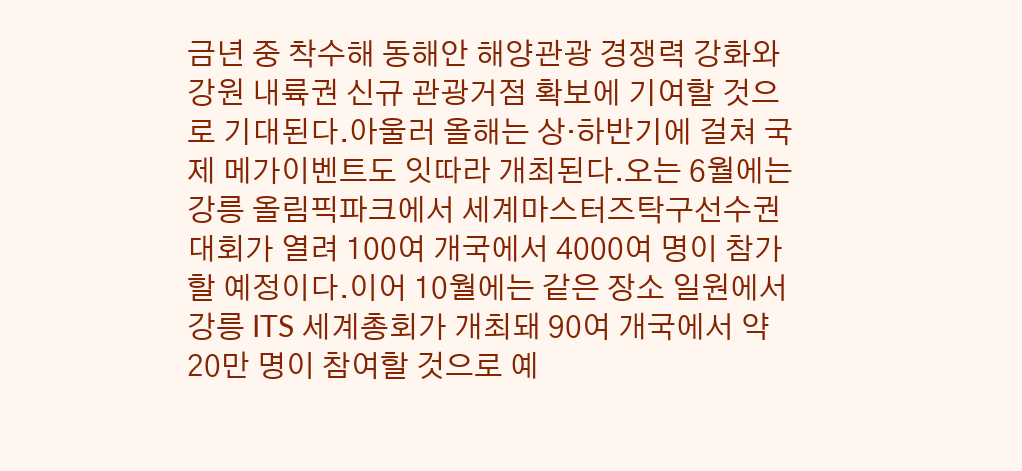금년 중 착수해 동해안 해양관광 경쟁력 강화와 강원 내륙권 신규 관광거점 확보에 기여할 것으로 기대된다.아울러 올해는 상·하반기에 걸쳐 국제 메가이벤트도 잇따라 개최된다.오는 6월에는 강릉 올림픽파크에서 세계마스터즈탁구선수권대회가 열려 100여 개국에서 4000여 명이 참가할 예정이다.이어 10월에는 같은 장소 일원에서 강릉 ITS 세계총회가 개최돼 90여 개국에서 약 20만 명이 참여할 것으로 예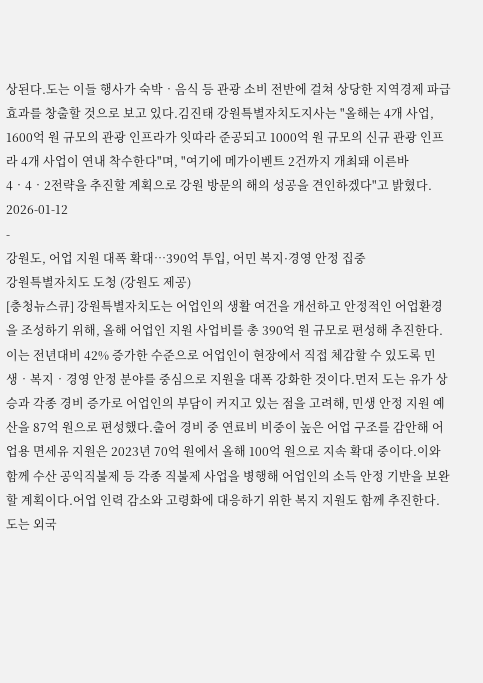상된다.도는 이들 행사가 숙박‧음식 등 관광 소비 전반에 걸쳐 상당한 지역경제 파급효과를 창출할 것으로 보고 있다.김진태 강원특별자치도지사는 "올해는 4개 사업, 1600억 원 규모의 관광 인프라가 잇따라 준공되고 1000억 원 규모의 신규 관광 인프라 4개 사업이 연내 착수한다"며, "여기에 메가이벤트 2건까지 개최돼 이른바 4‧4‧2전략을 추진할 계획으로 강원 방문의 해의 성공을 견인하겠다"고 밝혔다.
2026-01-12
-
강원도, 어업 지원 대폭 확대…390억 투입, 어민 복지·경영 안정 집중
강원특별자치도 도청 (강원도 제공)
[충청뉴스큐] 강원특별자치도는 어업인의 생활 여건을 개선하고 안정적인 어업환경을 조성하기 위해, 올해 어업인 지원 사업비를 총 390억 원 규모로 편성해 추진한다.이는 전년대비 42% 증가한 수준으로 어업인이 현장에서 직접 체감할 수 있도록 민생‧복지‧경영 안정 분야를 중심으로 지원을 대폭 강화한 것이다.먼저 도는 유가 상승과 각종 경비 증가로 어업인의 부담이 커지고 있는 점을 고려해, 민생 안정 지원 예산을 87억 원으로 편성했다.출어 경비 중 연료비 비중이 높은 어업 구조를 감안해 어업용 면세유 지원은 2023년 70억 원에서 올해 100억 원으로 지속 확대 중이다.이와 함께 수산 공익직불제 등 각종 직불제 사업을 병행해 어업인의 소득 안정 기반을 보완할 계획이다.어업 인력 감소와 고령화에 대응하기 위한 복지 지원도 함께 추진한다.도는 외국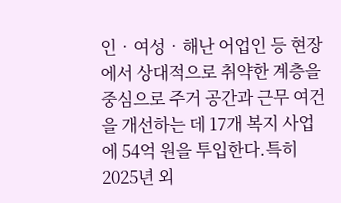인‧여성‧해난 어업인 등 현장에서 상대적으로 취약한 계층을 중심으로 주거 공간과 근무 여건을 개선하는 데 17개 복지 사업에 54억 원을 투입한다.특히 2025년 외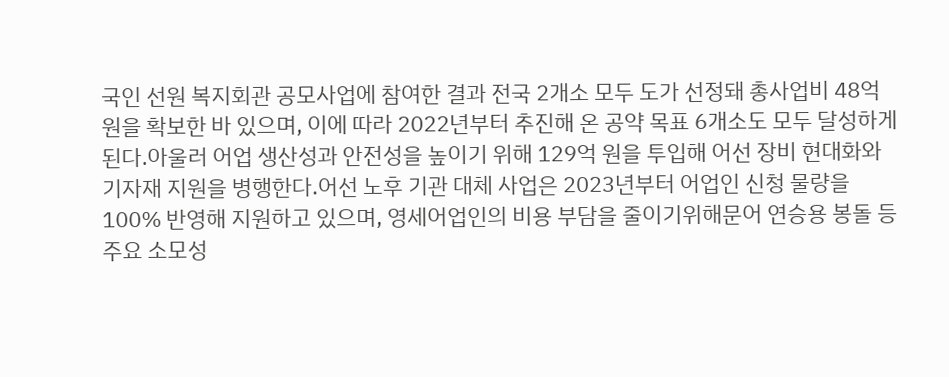국인 선원 복지회관 공모사업에 참여한 결과 전국 2개소 모두 도가 선정돼 총사업비 48억 원을 확보한 바 있으며, 이에 따라 2022년부터 추진해 온 공약 목표 6개소도 모두 달성하게 된다.아울러 어업 생산성과 안전성을 높이기 위해 129억 원을 투입해 어선 장비 현대화와 기자재 지원을 병행한다.어선 노후 기관 대체 사업은 2023년부터 어업인 신청 물량을 100% 반영해 지원하고 있으며, 영세어업인의 비용 부담을 줄이기위해문어 연승용 봉돌 등 주요 소모성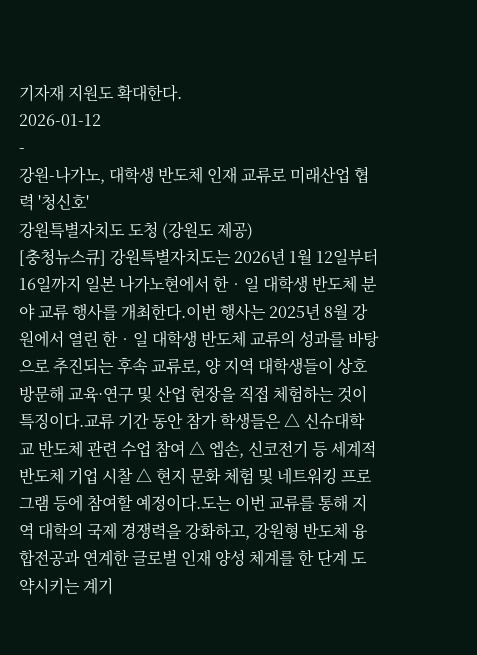기자재 지원도 확대한다.
2026-01-12
-
강원-나가노, 대학생 반도체 인재 교류로 미래산업 협력 '청신호'
강원특별자치도 도청 (강원도 제공)
[충청뉴스큐] 강원특별자치도는 2026년 1월 12일부터 16일까지 일본 나가노현에서 한‧일 대학생 반도체 분야 교류 행사를 개최한다.이번 행사는 2025년 8월 강원에서 열린 한‧일 대학생 반도체 교류의 성과를 바탕으로 추진되는 후속 교류로, 양 지역 대학생들이 상호 방문해 교육·연구 및 산업 현장을 직접 체험하는 것이 특징이다.교류 기간 동안 참가 학생들은 △ 신슈대학교 반도체 관련 수업 참여 △ 엡손, 신코전기 등 세계적 반도체 기업 시찰 △ 현지 문화 체험 및 네트워킹 프로그램 등에 참여할 예정이다.도는 이번 교류를 통해 지역 대학의 국제 경쟁력을 강화하고, 강원형 반도체 융합전공과 연계한 글로벌 인재 양성 체계를 한 단계 도약시키는 계기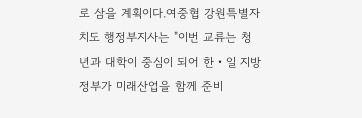로 삼을 계획이다.여중협 강원특별자치도 행정부지사는 "이번 교류는 청년과 대학이 중심이 되어 한‧일 지방정부가 미래산업을 함께 준비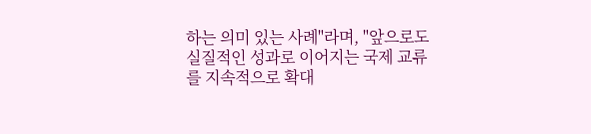하는 의미 있는 사례"라며, "앞으로도 실질적인 성과로 이어지는 국제 교류를 지속적으로 확대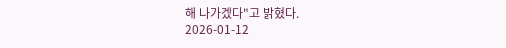해 나가겠다"고 밝혔다.
2026-01-12